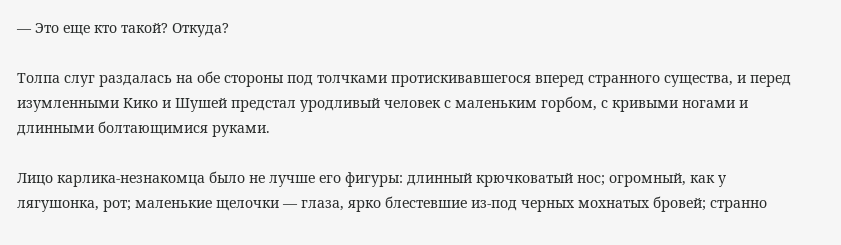— Это еще кто такой? Откуда?

Толпа слуг раздалась на обе стороны под толчками протискивавшегося вперед странного существа, и перед изумленными Кико и Шушей предстал уродливый человек с маленьким горбом, с кривыми ногами и длинными болтающимися руками.

Лицо карлика-незнакомца было не лучше его фигуры: длинный крючковатый нос; огромный, как у лягушонка, рот; маленькие щелочки — глаза, ярко блестевшие из-под черных мохнатых бровей; странно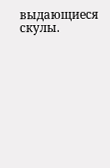выдающиеся скулы.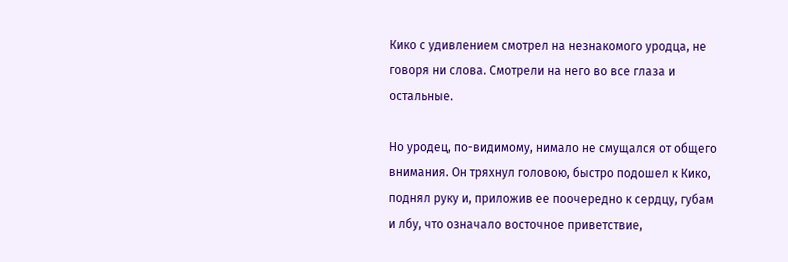Кико с удивлением смотрел на незнакомого уродца, не говоря ни слова. Смотрели на него во все глаза и остальные.

Но уродец, по-видимому, нимало не смущался от общего внимания. Он тряхнул головою, быстро подошел к Кико, поднял руку и, приложив ее поочередно к сердцу, губам и лбу, что означало восточное приветствие,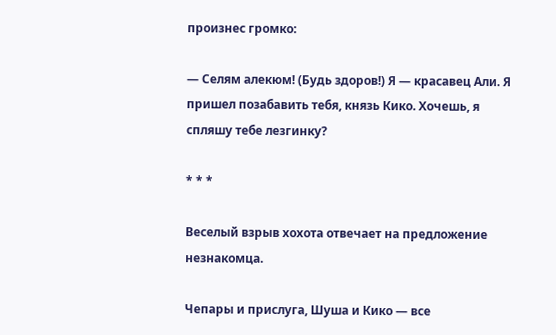произнес громко:

— Селям алекюм! (Будь здоров!) Я — красавец Али. Я пришел позабавить тебя, князь Кико. Хочешь, я спляшу тебе лезгинку?

* * *

Веселый взрыв хохота отвечает на предложение незнакомца.

Чепары и прислуга, Шуша и Кико — все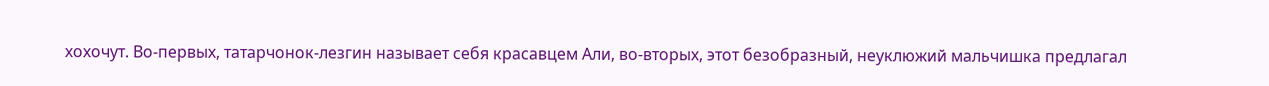хохочут. Во-первых, татарчонок-лезгин называет себя красавцем Али, во-вторых, этот безобразный, неуклюжий мальчишка предлагал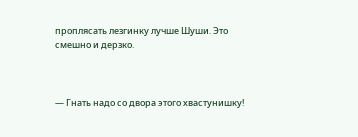проплясать лезгинку лучше Шуши. Это смешно и дерзко.



— Гнать надо со двора этого хвастунишку!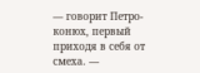— говорит Петро-конюх, первый приходя в себя от смеха. —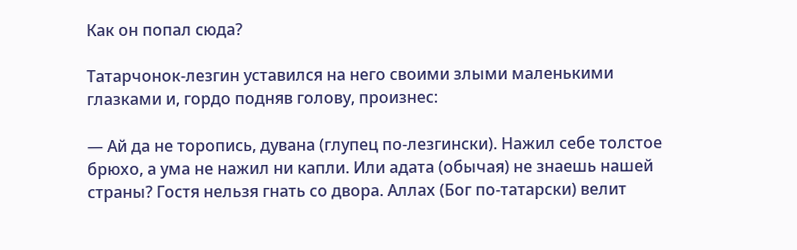Как он попал сюда?

Татарчонок-лезгин уставился на него своими злыми маленькими глазками и, гордо подняв голову, произнес:

— Ай да не торопись, дувана (глупец по-лезгински). Нажил себе толстое брюхо, а ума не нажил ни капли. Или адата (обычая) не знаешь нашей страны? Гостя нельзя гнать со двора. Аллах (Бог по-татарски) велит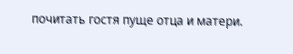почитать гостя пуще отца и матери.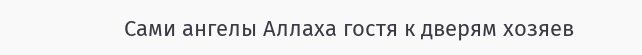Сами ангелы Аллаха гостя к дверям хозяев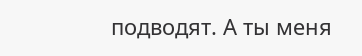подводят. А ты меня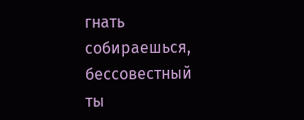гнать собираешься, бессовестный ты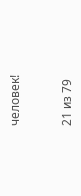человек!



21 из 79